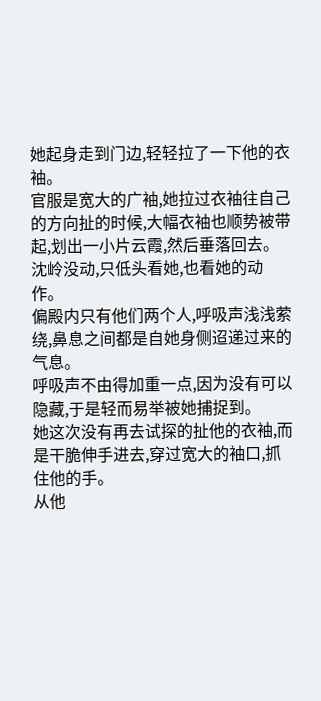她起身走到门边,轻轻拉了一下他的衣袖。
官服是宽大的广袖,她拉过衣袖往自己的方向扯的时候,大幅衣袖也顺势被带起,划出一小片云霞,然后垂落回去。
沈岭没动,只低头看她,也看她的动作。
偏殿内只有他们两个人,呼吸声浅浅萦绕,鼻息之间都是自她身侧迢递过来的气息。
呼吸声不由得加重一点,因为没有可以隐藏,于是轻而易举被她捕捉到。
她这次没有再去试探的扯他的衣袖,而是干脆伸手进去,穿过宽大的袖口,抓住他的手。
从他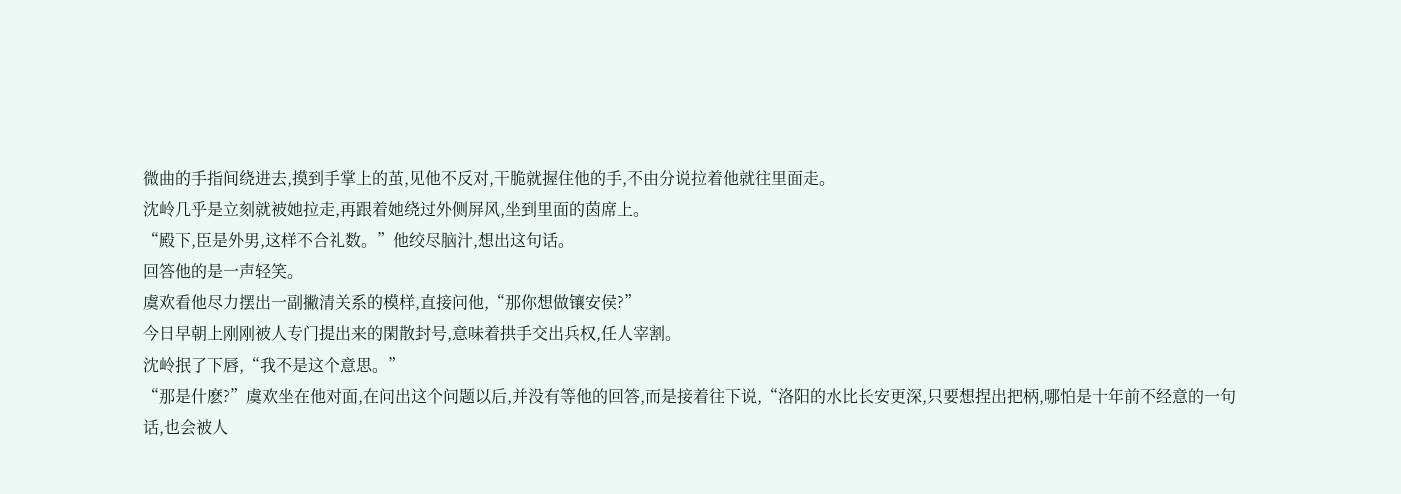微曲的手指间绕进去,摸到手掌上的茧,见他不反对,干脆就握住他的手,不由分说拉着他就往里面走。
沈岭几乎是立刻就被她拉走,再跟着她绕过外侧屏风,坐到里面的茵席上。
“殿下,臣是外男,这样不合礼数。”他绞尽脑汁,想出这句话。
回答他的是一声轻笑。
虞欢看他尽力摆出一副撇清关系的模样,直接问他,“那你想做镶安侯?”
今日早朝上刚刚被人专门提出来的閑散封号,意味着拱手交出兵权,任人宰割。
沈岭抿了下唇,“我不是这个意思。”
“那是什麽?”虞欢坐在他对面,在问出这个问题以后,并没有等他的回答,而是接着往下说,“洛阳的水比长安更深,只要想捏出把柄,哪怕是十年前不经意的一句话,也会被人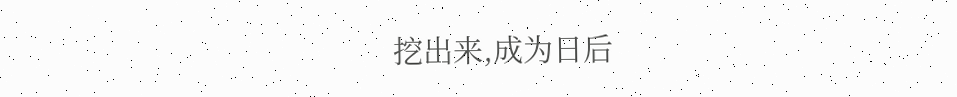挖出来,成为日后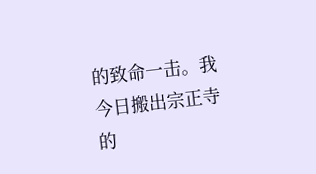的致命一击。我今日搬出宗正寺的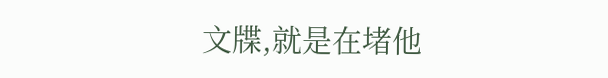文牒,就是在堵他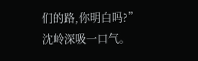们的路,你明白吗?”
沈岭深吸一口气。